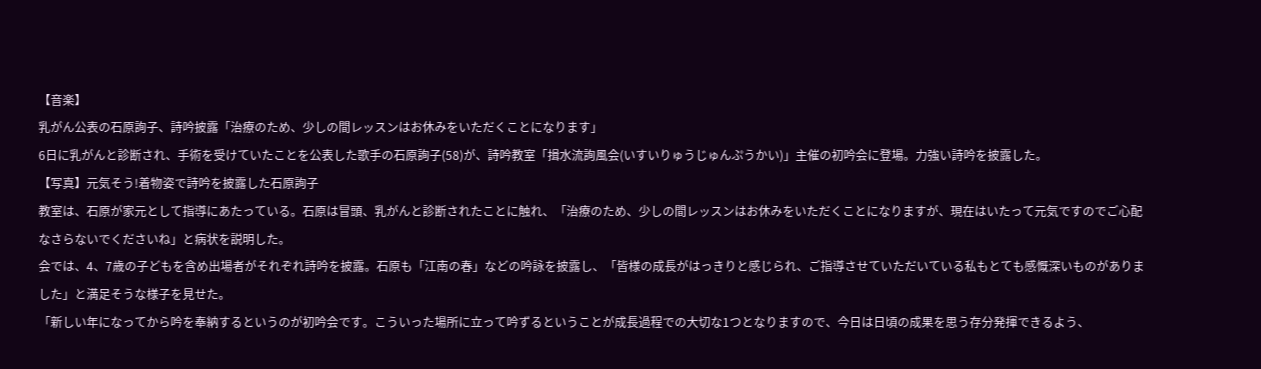【音楽】
乳がん公表の石原詢子、詩吟披露「治療のため、少しの間レッスンはお休みをいただくことになります」
6日に乳がんと診断され、手術を受けていたことを公表した歌手の石原詢子(58)が、詩吟教室「揖水流詢風会(いすいりゅうじゅんぷうかい)」主催の初吟会に登場。力強い詩吟を披露した。
【写真】元気そう!着物姿で詩吟を披露した石原詢子
教室は、石原が家元として指導にあたっている。石原は冒頭、乳がんと診断されたことに触れ、「治療のため、少しの間レッスンはお休みをいただくことになりますが、現在はいたって元気ですのでご心配なさらないでくださいね」と病状を説明した。
会では、4、7歳の子どもを含め出場者がそれぞれ詩吟を披露。石原も「江南の春」などの吟詠を披露し、「皆様の成長がはっきりと感じられ、ご指導させていただいている私もとても感慨深いものがありました」と満足そうな様子を見せた。
「新しい年になってから吟を奉納するというのが初吟会です。こういった場所に立って吟ずるということが成長過程での大切な1つとなりますので、今日は日頃の成果を思う存分発揮できるよう、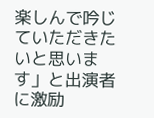楽しんで吟じていただきたいと思います」と出演者に激励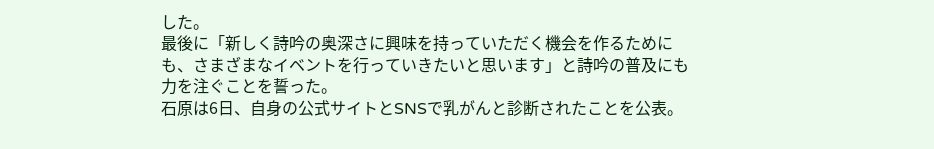した。
最後に「新しく詩吟の奥深さに興味を持っていただく機会を作るためにも、さまざまなイベントを行っていきたいと思います」と詩吟の普及にも力を注ぐことを誓った。
石原は6日、自身の公式サイトとSNSで乳がんと診断されたことを公表。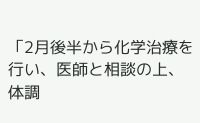「2月後半から化学治療を行い、医師と相談の上、体調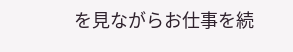を見ながらお仕事を続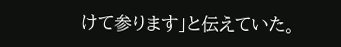けて参ります」と伝えていた。